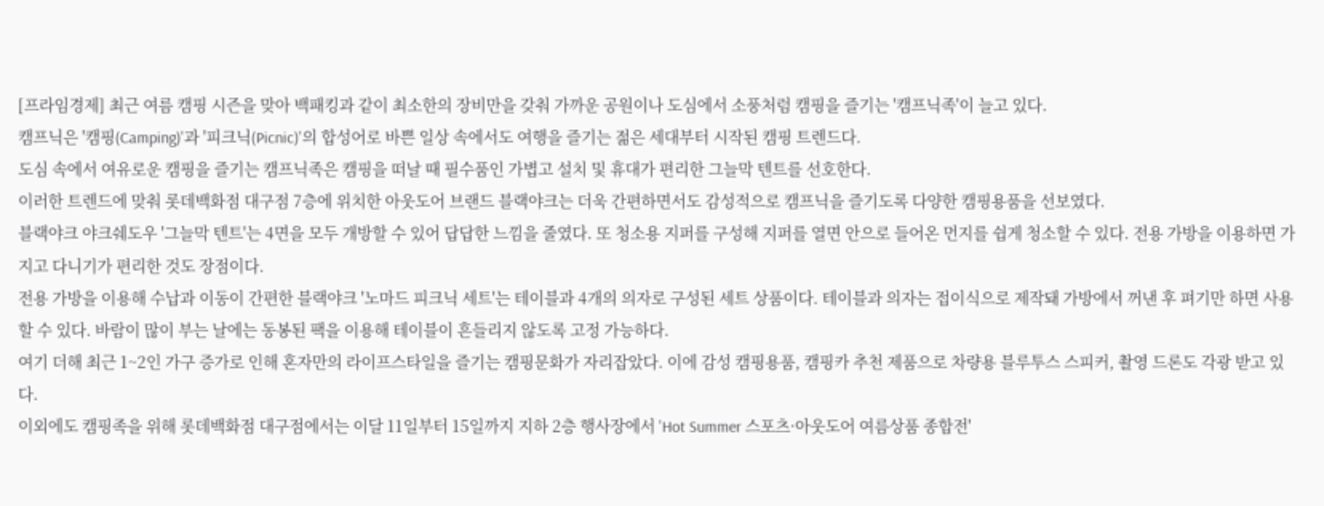[프라임경제] 최근 여름 캠핑 시즌을 맞아 백패킹과 같이 최소한의 장비만을 갖춰 가까운 공원이나 도심에서 소풍처럼 캠핑을 즐기는 '캠프닉족'이 늘고 있다.
캠프닉은 '캠핑(Camping)'과 '피크닉(Picnic)'의 합성어로 바쁜 일상 속에서도 여행을 즐기는 젊은 세대부터 시작된 캠핑 트렌드다.
도심 속에서 여유로운 캠핑을 즐기는 캠프닉족은 캠핑을 떠날 때 필수품인 가볍고 설치 및 휴대가 편리한 그늘막 텐트를 선호한다.
이러한 트렌드에 맞춰 롯데백화점 대구점 7층에 위치한 아웃도어 브랜드 블랙야크는 더욱 간편하면서도 감성적으로 캠프닉을 즐기도록 다양한 캠핑용품을 선보였다.
블랙야크 야크쉐도우 '그늘막 텐트'는 4면을 모두 개방할 수 있어 답답한 느낌을 줄였다. 또 청소용 지퍼를 구성해 지퍼를 열면 안으로 들어온 먼지를 쉽게 청소할 수 있다. 전용 가방을 이용하면 가지고 다니기가 편리한 것도 장점이다.
전용 가방을 이용해 수납과 이동이 간편한 블랙야크 '노마드 피크닉 세트'는 테이블과 4개의 의자로 구성된 세트 상품이다. 테이블과 의자는 접이식으로 제작돼 가방에서 꺼낸 후 펴기만 하면 사용할 수 있다. 바람이 많이 부는 날에는 동봉된 팩을 이용해 테이블이 흔들리지 않도록 고정 가능하다.
여기 더해 최근 1~2인 가구 증가로 인해 혼자만의 라이프스타일을 즐기는 캠핑문화가 자리잡았다. 이에 감성 캠핑용품, 캠핑카 추천 제품으로 차량용 블루투스 스피커, 촬영 드론도 각광 받고 있다.
이외에도 캠핑족을 위해 롯데백화점 대구점에서는 이달 11일부터 15일까지 지하 2층 행사장에서 'Hot Summer 스포츠·아웃도어 여름상품 종합전'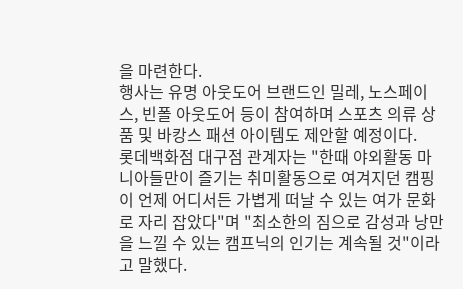을 마련한다.
행사는 유명 아웃도어 브랜드인 밀레, 노스페이스, 빈폴 아웃도어 등이 참여하며 스포츠 의류 상품 및 바캉스 패션 아이템도 제안할 예정이다.
롯데백화점 대구점 관계자는 "한때 야외활동 마니아들만이 즐기는 취미활동으로 여겨지던 캠핑이 언제 어디서든 가볍게 떠날 수 있는 여가 문화로 자리 잡았다"며 "최소한의 짐으로 감성과 낭만을 느낄 수 있는 캠프닉의 인기는 계속될 것"이라고 말했다.